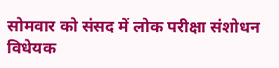सोमवार को संसद में लोक परीक्षा संशोधन विधेयक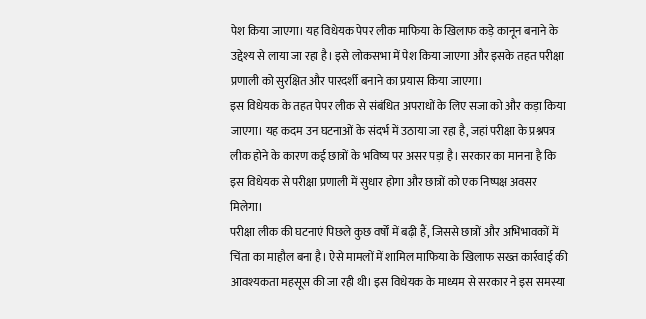पेश किया जाएगा। यह विधेयक पेपर लीक माफिया के खिलाफ कड़े कानून बनाने के उद्देश्य से लाया जा रहा है। इसे लोकसभा में पेश किया जाएगा और इसके तहत परीक्षा प्रणाली को सुरक्षित और पारदर्शी बनाने का प्रयास किया जाएगा।
इस विधेयक के तहत पेपर लीक से संबंधित अपराधों के लिए सजा को और कड़ा किया जाएगा। यह कदम उन घटनाओं के संदर्भ में उठाया जा रहा है, जहां परीक्षा के प्रश्नपत्र लीक होने के कारण कई छात्रों के भविष्य पर असर पड़ा है। सरकार का मानना है कि इस विधेयक से परीक्षा प्रणाली में सुधार होगा और छात्रों को एक निष्पक्ष अवसर मिलेगा।
परीक्षा लीक की घटनाएं पिछले कुछ वर्षों में बढ़ी हैं, जिससे छात्रों और अभिभावकों में चिंता का माहौल बना है। ऐसे मामलों में शामिल माफिया के खिलाफ सख्त कार्रवाई की आवश्यकता महसूस की जा रही थी। इस विधेयक के माध्यम से सरकार ने इस समस्या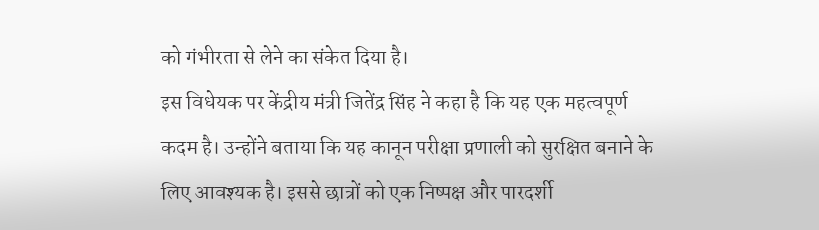को गंभीरता से लेने का संकेत दिया है।
इस विधेयक पर केंद्रीय मंत्री जितेंद्र सिंह ने कहा है कि यह एक महत्वपूर्ण कदम है। उन्होंने बताया कि यह कानून परीक्षा प्रणाली को सुरक्षित बनाने के लिए आवश्यक है। इससे छात्रों को एक निष्पक्ष और पारदर्शी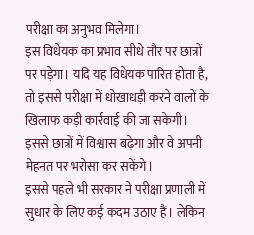परीक्षा का अनुभव मिलेगा।
इस विधेयक का प्रभाव सीधे तौर पर छात्रों पर पड़ेगा। यदि यह विधेयक पारित होता है, तो इससे परीक्षा में धोखाधड़ी करने वालों के खिलाफ कड़ी कार्रवाई की जा सकेगी। इससे छात्रों में विश्वास बढ़ेगा और वे अपनी मेहनत पर भरोसा कर सकेंगे।
इससे पहले भी सरकार ने परीक्षा प्रणाली में सुधार के लिए कई कदम उठाए हैं। लेकिन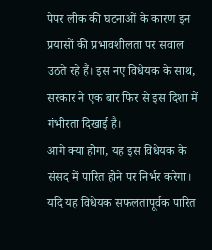पेपर लीक की घटनाओं के कारण इन प्रयासों की प्रभावशीलता पर सवाल उठते रहे हैं। इस नए विधेयक के साथ, सरकार ने एक बार फिर से इस दिशा में गंभीरता दिखाई है।
आगे क्या होगा, यह इस विधेयक के संसद में पारित होने पर निर्भर करेगा। यदि यह विधेयक सफलतापूर्वक पारित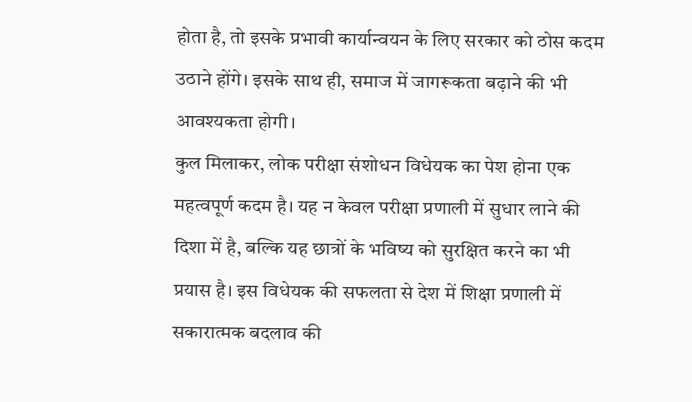होता है, तो इसके प्रभावी कार्यान्वयन के लिए सरकार को ठोस कदम उठाने होंगे। इसके साथ ही, समाज में जागरूकता बढ़ाने की भी आवश्यकता होगी।
कुल मिलाकर, लोक परीक्षा संशोधन विधेयक का पेश होना एक महत्वपूर्ण कदम है। यह न केवल परीक्षा प्रणाली में सुधार लाने की दिशा में है, बल्कि यह छात्रों के भविष्य को सुरक्षित करने का भी प्रयास है। इस विधेयक की सफलता से देश में शिक्षा प्रणाली में सकारात्मक बदलाव की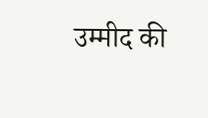उम्मीद की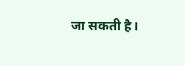जा सकती है।